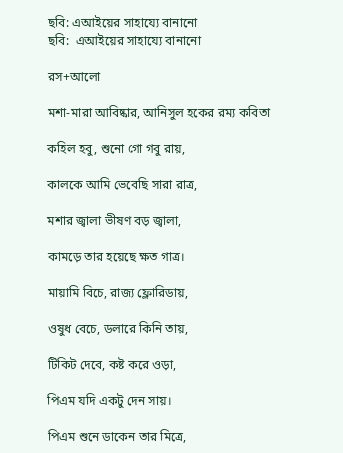ছবি: এআইয়ের সাহায্যে বানানো
ছবি:  এআইয়ের সাহায্যে বানানো

রস‍+আলো

মশা-মারা আবিষ্কার, আনিসুল হকের রম্য কবিতা

কহিল হবু, শুনো গো গবু রায়,

কালকে আমি ভেবেছি সারা রাত্র,

মশার জ্বালা ভীষণ বড় জ্বালা,

কামড়ে তার হয়েছে ক্ষত গাত্র।

মায়ামি বিচে, রাজ্য ফ্লোরিডায়,

ওষুধ বেচে, ডলারে কিনি তায়,

টিকিট দেবে, কষ্ট করে ওড়া,

পিএম যদি একটু দেন সায়।

পিএম শুনে ডাকেন তার মিত্রে,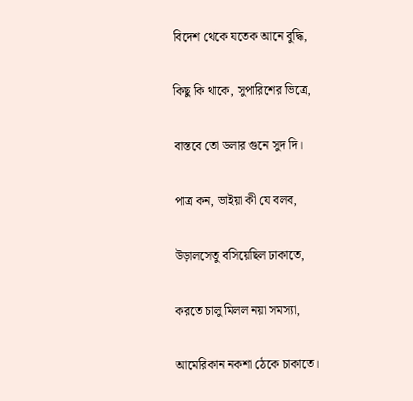বিদেশ থেকে যতেক আনে বুদ্ধি,

কিছু কি থাকে, সুপারিশের ভিত্রে,

বাস্তবে তো ডলার গুনে সুদ দি।

পাত্র কন, ভাইয়া কী যে বলব,

উড়ালসেতু বসিয়েছিল ঢাকাতে,

করতে চালু মিলল নয়া সমস্যা,

আমেরিকান নকশা ঠেকে চাকাতে।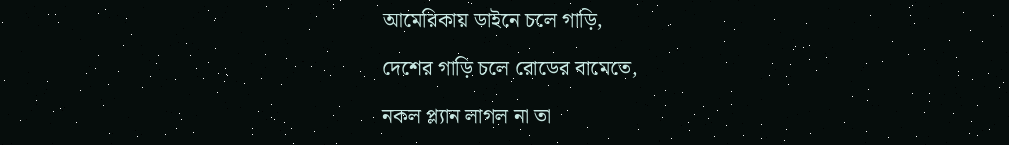আমেরিকায় ডাইনে চলে গাড়ি,

দেশের গাড়ি চলে রোডের বামেতে,

নকল প্ল্যান লাগল না তা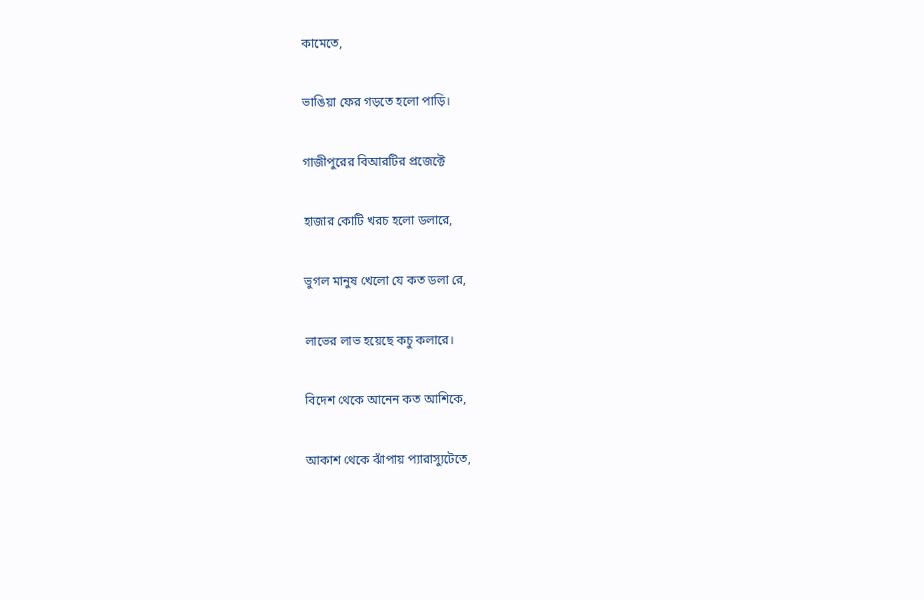কামেতে,

ভাঙিয়া ফের গড়তে হলো পাড়ি।

গাজীপুরের বিআরটির প্রজেক্টে

হাজার কোটি খরচ হলো ডলারে,

ভুগল মানুষ খেলো যে কত ডলা রে,

লাভের লাভ হয়েছে কচু কলারে।

বিদেশ থেকে আনেন কত আশিকে,

আকাশ থেকে ঝাঁপায় প্যারাস্যুটেতে,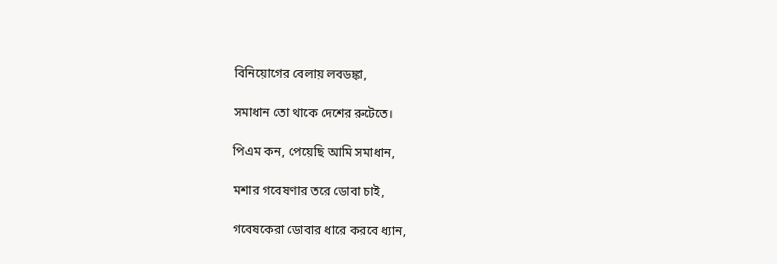বিনিয়োগের বেলায় লবডঙ্কা,

সমাধান তো থাকে দেশের রুটেতে।

পিএম কন, পেয়েছি আমি সমাধান,

মশার গবেষণার তরে ডোবা চাই,

গবেষকেরা ডোবার ধারে করবে ধ্যান,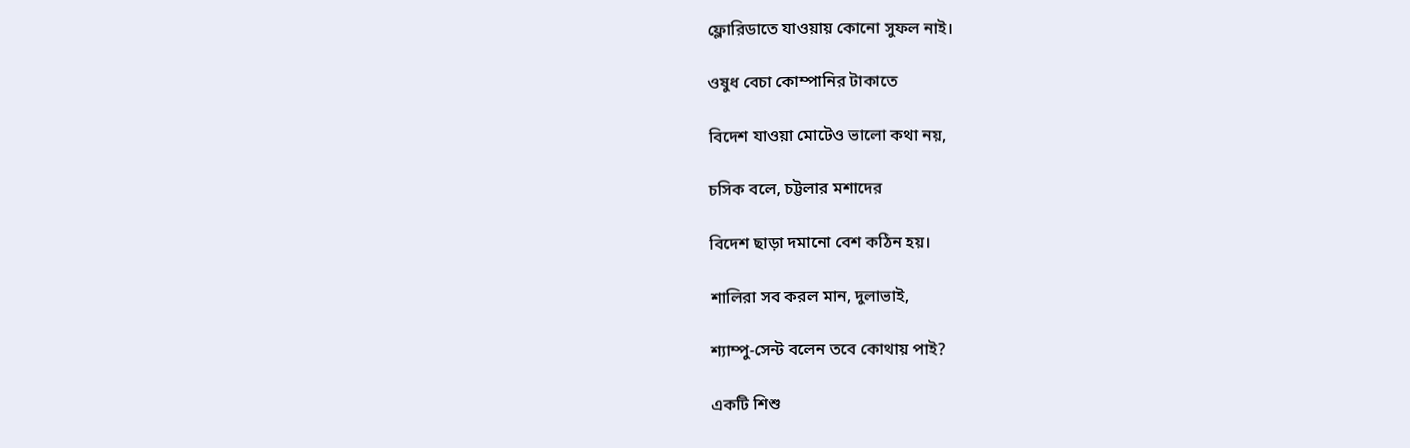ফ্লোরিডাতে যাওয়ায় কোনো সুফল নাই।

ওষুধ বেচা কোম্পানির টাকাতে

বিদেশ যাওয়া মোটেও ভালো কথা নয়,

চসিক বলে, চট্টলার মশাদের

বিদেশ ছাড়া দমানো বেশ কঠিন হয়।

শালিরা সব করল মান, দুলাভাই,

শ্যাম্পু-সেন্ট বলেন তবে কোথায় পাই?

একটি শিশু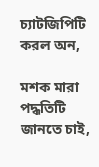চ্যাটজিপিটি করল অন,

মশক মারা পদ্ধতিটি জানতে চাই,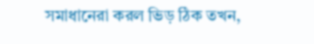সমাধানেরা করল ভিড় ঠিক তখন,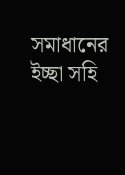সমাধানের ইচ্ছা সহি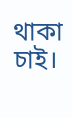থাকা চাই।